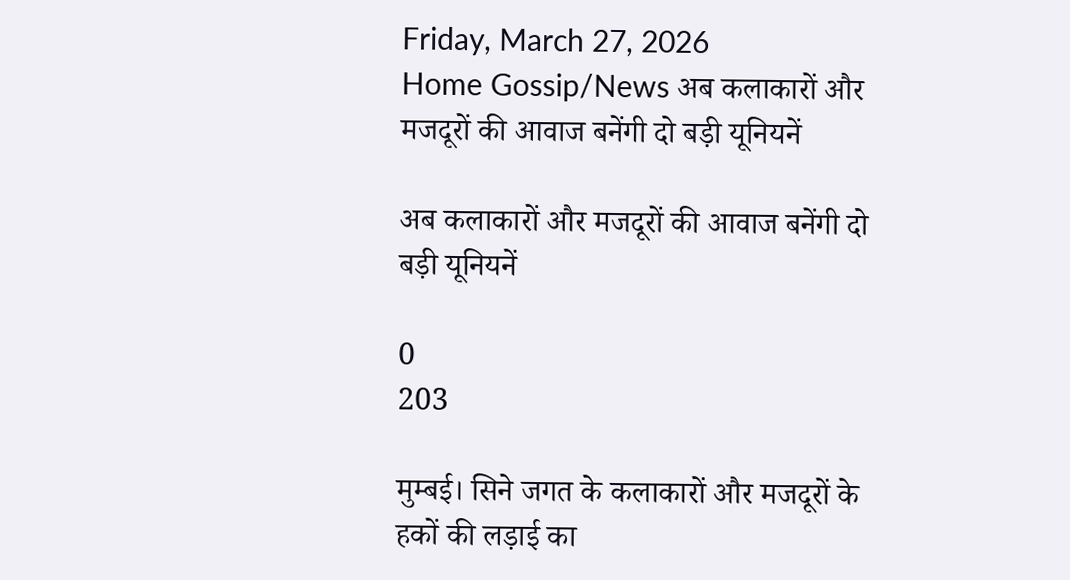Friday, March 27, 2026
Home Gossip/News अब कलाकारों और मजदूरों की आवाज बनेंगी दो बड़ी यूनियनें

अब कलाकारों और मजदूरों की आवाज बनेंगी दो बड़ी यूनियनें

0
203

मुम्बई। सिने जगत के कलाकारों और मजदूरों के हकों की लड़ाई का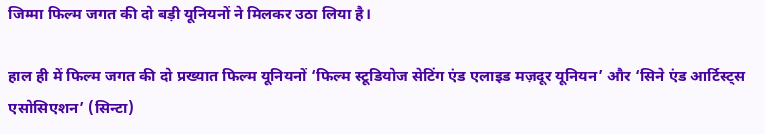जिम्‍मा फिल्‍म जगत की दो बड़ी यूनियनों ने मिलकर उठा लिया है।

हाल ही में फिल्‍म जगत की दो प्रख्‍यात फिल्म यूनियनों ‘फिल्म स्टूडियोज सेटिंग एंड एलाइड मज़दूर यूनियन’ और ‘सिने एंड आर्टिस्ट्स एसोसिएशन’ (सिन्टा)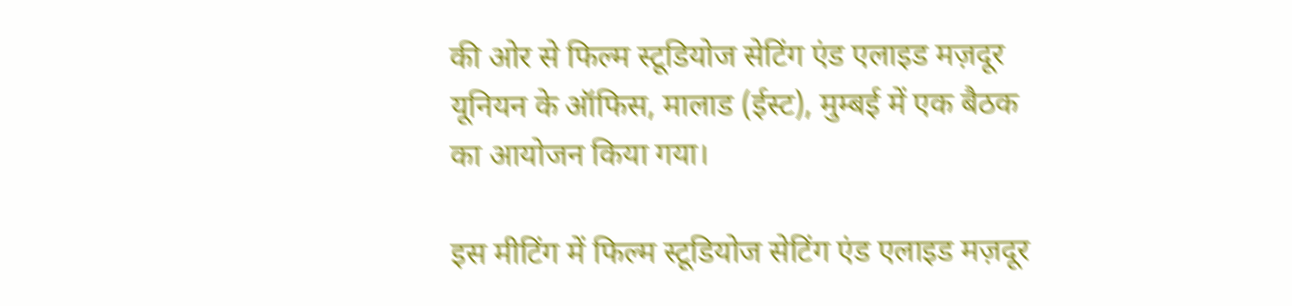की ओर से फिल्म स्टूडियोज सेटिंग एंड एलाइड मज़दूर यूनियन के ऑफिस, मालाड (ईस्ट), मुम्बई में एक बैठक का आयोजन किया गया।

इस मीटिंग में फिल्म स्टूडियोज सेटिंग एंड एलाइड मज़दूर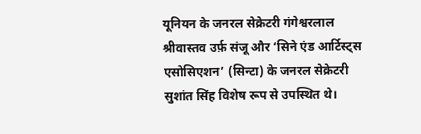यूनियन के जनरल सेक्रेटरी गंगेश्वरलाल श्रीवास्तव उर्फ़ संजू और ‘सिने एंड आर्टिस्ट्स एसोसिएशन’ (सिन्टा) के जनरल सेक्रेटरी सुशांत सिंह विशेष रूप से उपस्‍थित थे।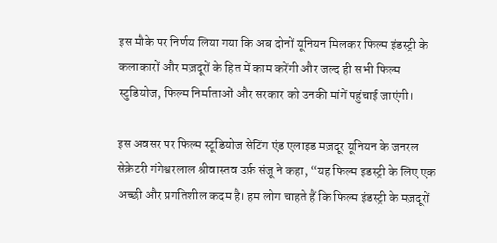इस मौके पर निर्णय लिया गया कि अब दोनों यूनियन मिलकर फिल्म इंडस्ट्री के कलाकारों और मज़दूरों के हित में काम करेंगी और जल्द ही सभी फिल्म स्टुडियोज, फिल्म निर्माताओं और सरकार को उनकी मांगें पहुंचाई जाएंगी।

इस अवसर पर फिल्म स्टूडियोज सेटिंग एंड एलाइड मज़दूर यूनियन के जनरल सेक्रेटरी गंगेश्वरलाल श्रीवास्तव उर्फ़ संजू ने कहा, “यह फिल्म इडस्ट्री के लिए एक अच्छी और प्रगतिशील कदम है। हम लोग चाहते हैं कि फिल्म इंडस्ट्री के मज़दूरों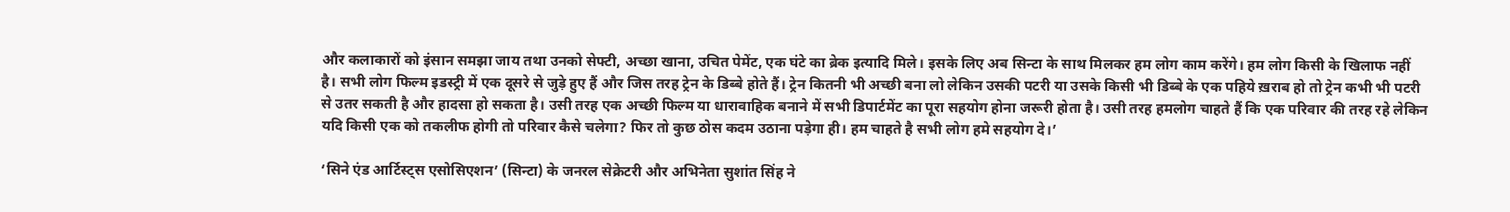और कलाकारों को इंसान समझा जाय तथा उनको सेफ्टी, अच्छा खाना, उचित पेमेंट, एक घंटे का ब्रेक इत्यादि मिले। इसके लिए अब सिन्टा के साथ मिलकर हम लोग काम करेंगे। हम लोग किसी के खिलाफ नहीं है। सभी लोग फिल्म इडस्ट्री में एक दूसरे से जुड़े हुए हैं और जिस तरह ट्रेन के डिब्बे होते हैं। ट्रेन कितनी भी अच्छी बना लो लेकिन उसकी पटरी या उसके किसी भी डिब्बे के एक पहिये ख़राब हो तो ट्रेन कभी भी पटरी से उतर सकती है और हादसा हो सकता है। उसी तरह एक अच्छी फिल्म या धारावाहिक बनाने में सभी डिपार्टमेंट का पूरा सहयोग होना जरूरी होता है। उसी तरह हमलोग चाहते हैं कि एक परिवार की तरह रहे लेकिन यदि किसी एक को तकलीफ होगी तो परिवार कैसे चलेगा? फिर तो कुछ ठोस कदम उठाना पड़ेगा ही। हम चाहते है सभी लोग हमे सहयोग दे।’

‘सिने एंड आर्टिस्ट्स एसोसिएशन’ (सिन्टा) के जनरल सेक्रेटरी और अभिनेता सुशांत सिंह ने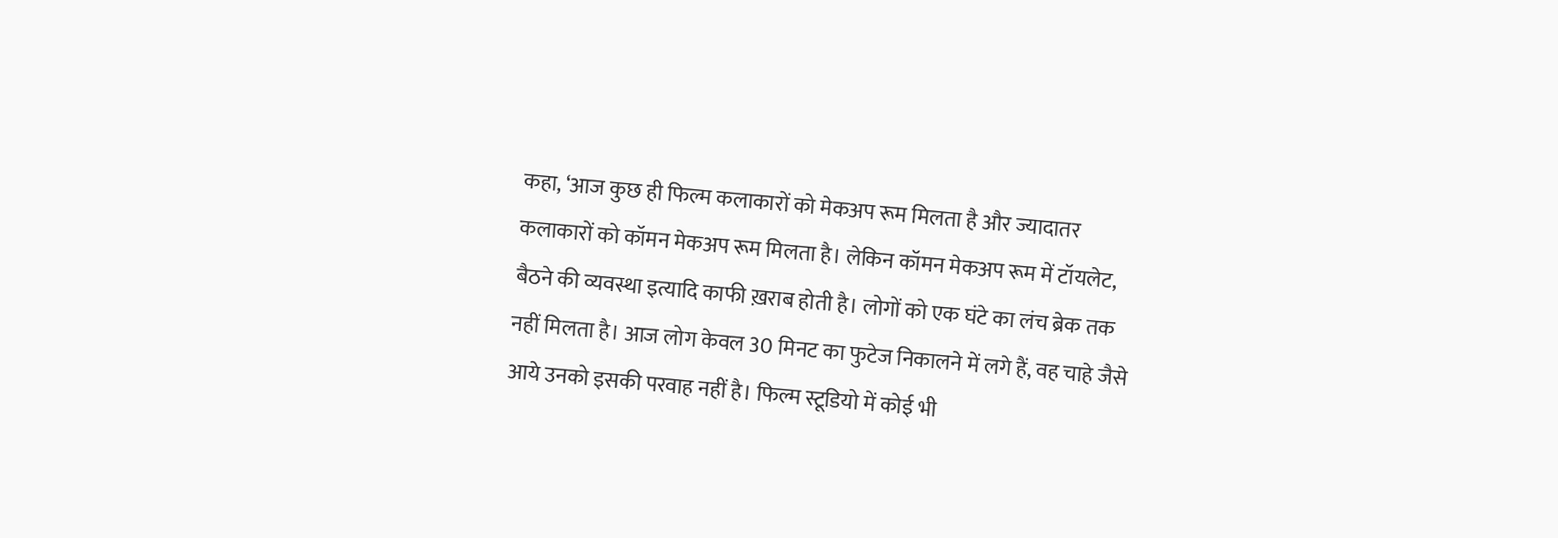कहा, ‘आज कुछ ही फिल्म कलाकारों को मेकअप रूम मिलता है और ज्यादातर कलाकारों को कॉमन मेकअप रूम मिलता है। लेकिन कॉमन मेकअप रूम में टॉयलेट, बैठने की व्यवस्था इत्यादि काफी ख़राब होती है। लोगों को एक घंटे का लंच ब्रेक तक नहीं मिलता है। आज लोग केवल 30 मिनट का फुटेज निकालने में लगे हैं, वह चाहे जैसे आये उनको इसकी परवाह नहीं है। फिल्म स्टूडियो में कोई भी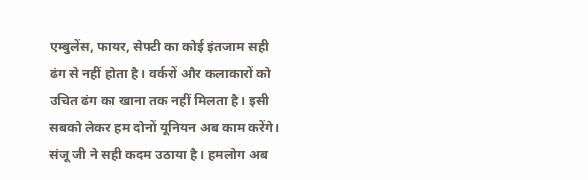एम्बुलेंस, फायर, सेफ्टी का कोई इंतजाम सही ढंग से नहीं होता है। वर्करों और कलाकारों को उचित ढंग का खाना तक नहीं मिलता है। इसी सबको लेकर हम दोनों यूनियन अब काम करेंगे। संजू जी ने सही कदम उठाया है। हमलोग अब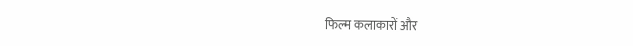फिल्म कलाकारों और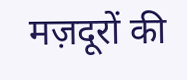मज़दूरों की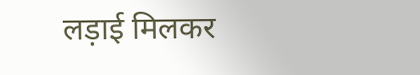लड़ाई मिलकर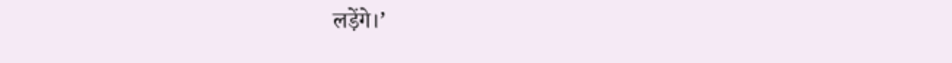लड़ेंगे।’